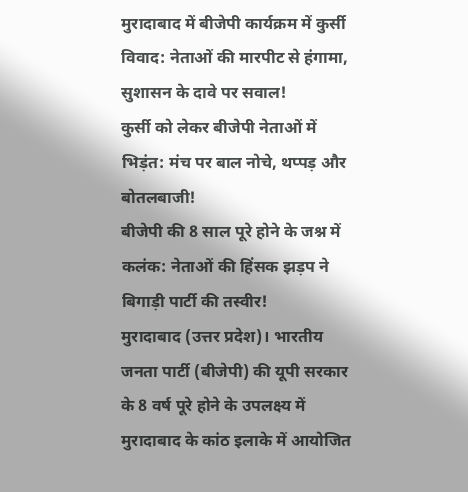मुरादाबाद में बीजेपी कार्यक्रम में कुर्सी विवाद: नेताओं की मारपीट से हंगामा, सुशासन के दावे पर सवाल!
कुर्सी को लेकर बीजेपी नेताओं में भिड़ंत: मंच पर बाल नोचे, थप्पड़ और बोतलबाजी!
बीजेपी की 8 साल पूरे होने के जश्न में कलंक: नेताओं की हिंसक झड़प ने बिगाड़ी पार्टी की तस्वीर!
मुरादाबाद (उत्तर प्रदेश)। भारतीय जनता पार्टी (बीजेपी) की यूपी सरकार के 8 वर्ष पूरे होने के उपलक्ष्य में मुरादाबाद के कांठ इलाके में आयोजित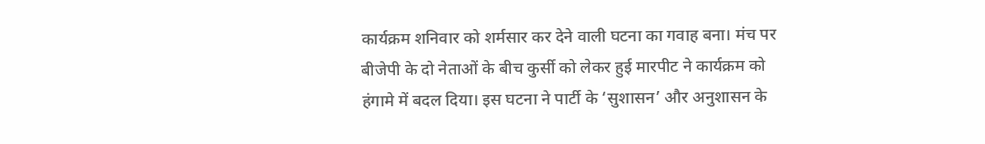कार्यक्रम शनिवार को शर्मसार कर देने वाली घटना का गवाह बना। मंच पर बीजेपी के दो नेताओं के बीच कुर्सी को लेकर हुई मारपीट ने कार्यक्रम को हंगामे में बदल दिया। इस घटना ने पार्टी के ‘सुशासन’ और अनुशासन के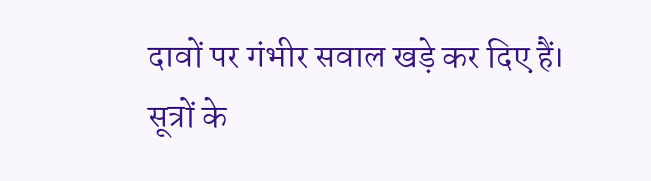दावों पर गंभीर सवाल खड़े कर दिए हैं।
सूत्रों के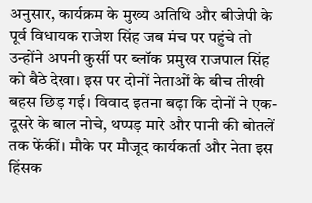अनुसार, कार्यक्रम के मुख्य अतिथि और बीजेपी के पूर्व विधायक राजेश सिंह जब मंच पर पहुंचे तो उन्होंने अपनी कुर्सी पर ब्लॉक प्रमुख राजपाल सिंह को बैठे देखा। इस पर दोनों नेताओं के बीच तीखी बहस छिड़ गई। विवाद इतना बढ़ा कि दोनों ने एक-दूसरे के बाल नोचे, थप्पड़ मारे और पानी की बोतलें तक फेंकीं। मौके पर मौजूद कार्यकर्ता और नेता इस हिंसक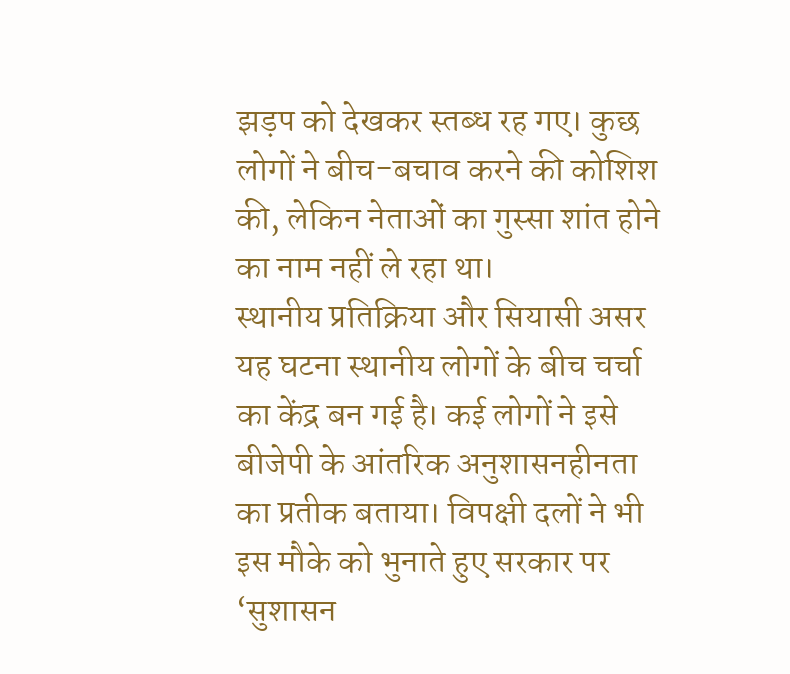झड़प को देखकर स्तब्ध रह गए। कुछ लोगों ने बीच-बचाव करने की कोशिश की, लेकिन नेताओं का गुस्सा शांत होने का नाम नहीं ले रहा था।
स्थानीय प्रतिक्रिया और सियासी असर
यह घटना स्थानीय लोगों के बीच चर्चा का केंद्र बन गई है। कई लोगों ने इसे बीजेपी के आंतरिक अनुशासनहीनता का प्रतीक बताया। विपक्षी दलों ने भी इस मौके को भुनाते हुए सरकार पर ‘सुशासन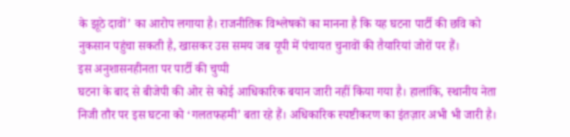के झूठे दावों’ का आरोप लगाया है। राजनीतिक विश्लेषकों का मानना है कि यह घटना पार्टी की छवि को नुकसान पहुंचा सकती है, खासकर उस समय जब यूपी में पंचायत चुनावों की तैयारियां जोरों पर हैं।
इस अनुशासनहीनता पर पार्टी की चुप्पी
घटना के बाद से बीजेपी की ओर से कोई आधिकारिक बयान जारी नहीं किया गया है। हालांकि, स्थानीय नेता निजी तौर पर इस घटना को ‘गलतफहमी’ बता रहे हैं। अधिकारिक स्पष्टीकरण का इंतज़ार अभी भी जारी है।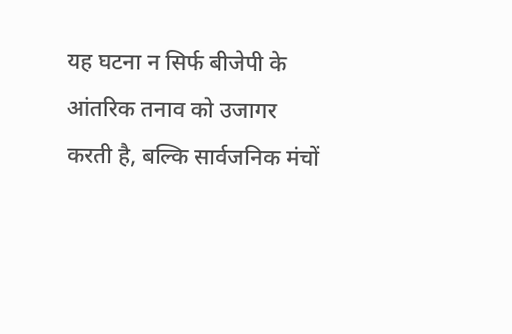यह घटना न सिर्फ बीजेपी के आंतरिक तनाव को उजागर करती है, बल्कि सार्वजनिक मंचों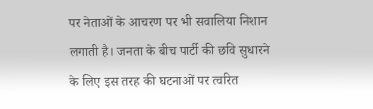पर नेताओं के आचरण पर भी सवालिया निशान लगाती है। जनता के बीच पार्टी की छवि सुधारने के लिए इस तरह की घटनाओं पर त्वरित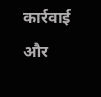कार्रवाई और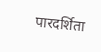पारदर्शिता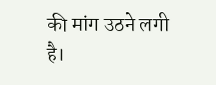की मांग उठने लगी है।